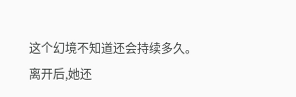这个幻境不知道还会持续多久。
离开后,她还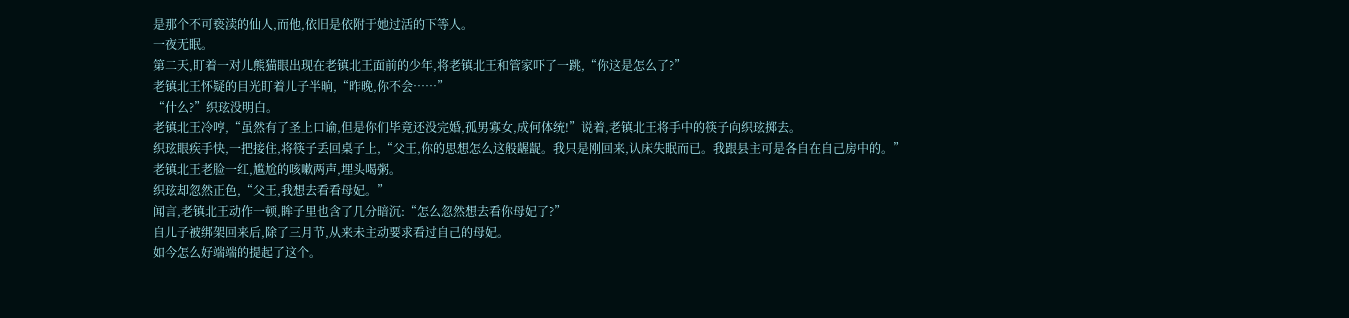是那个不可亵渎的仙人,而他,依旧是依附于她过活的下等人。
一夜无眠。
第二天,盯着一对儿熊猫眼出现在老镇北王面前的少年,将老镇北王和管家吓了一跳,“你这是怎么了?”
老镇北王怀疑的目光盯着儿子半晌,“昨晚,你不会……”
“什么?”织玹没明白。
老镇北王冷哼,“虽然有了圣上口谕,但是你们毕竟还没完婚,孤男寡女,成何体统!”说着,老镇北王将手中的筷子向织玹掷去。
织玹眼疾手快,一把接住,将筷子丢回桌子上,“父王,你的思想怎么这般龌龊。我只是刚回来,认床失眠而已。我跟县主可是各自在自己房中的。”
老镇北王老脸一红,尴尬的咳嗽两声,埋头喝粥。
织玹却忽然正色,“父王,我想去看看母妃。”
闻言,老镇北王动作一顿,眸子里也含了几分暗沉:“怎么忽然想去看你母妃了?”
自儿子被绑架回来后,除了三月节,从来未主动要求看过自己的母妃。
如今怎么好端端的提起了这个。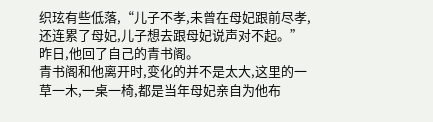织玹有些低落,“儿子不孝,未曾在母妃跟前尽孝,还连累了母妃,儿子想去跟母妃说声对不起。”
昨日,他回了自己的青书阁。
青书阁和他离开时,变化的并不是太大,这里的一草一木,一桌一椅,都是当年母妃亲自为他布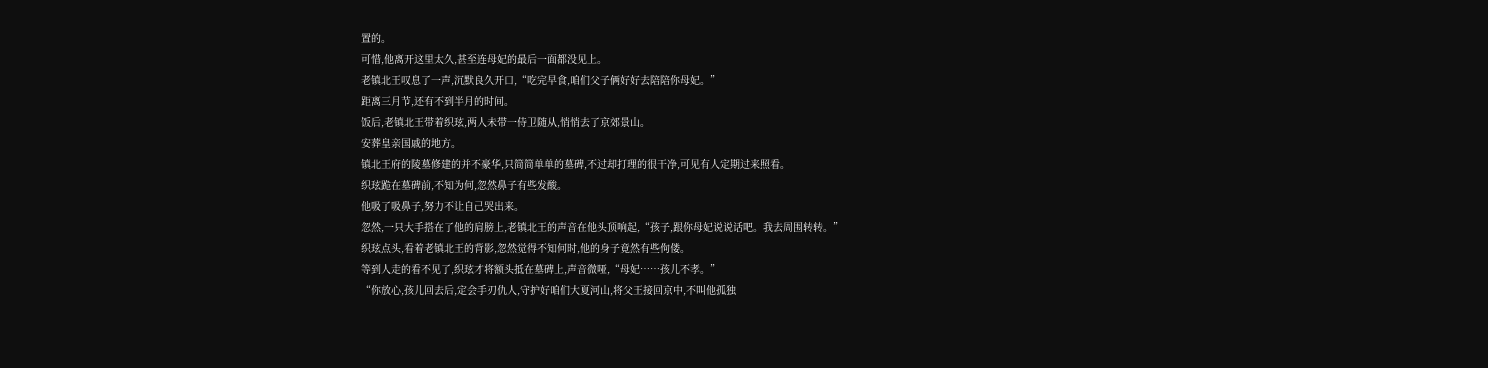置的。
可惜,他离开这里太久,甚至连母妃的最后一面都没见上。
老镇北王叹息了一声,沉默良久开口,“吃完早食,咱们父子俩好好去陪陪你母妃。”
距离三月节,还有不到半月的时间。
饭后,老镇北王带着织玹,两人未带一侍卫随从,悄悄去了京郊景山。
安葬皇亲国戚的地方。
镇北王府的陵墓修建的并不豪华,只简简单单的墓碑,不过却打理的很干净,可见有人定期过来照看。
织玹跪在墓碑前,不知为何,忽然鼻子有些发酸。
他吸了吸鼻子,努力不让自己哭出来。
忽然,一只大手搭在了他的肩膀上,老镇北王的声音在他头顶响起,“孩子,跟你母妃说说话吧。我去周围转转。”
织玹点头,看着老镇北王的背影,忽然觉得不知何时,他的身子竟然有些佝偻。
等到人走的看不见了,织玹才将额头抵在墓碑上,声音微哑,“母妃……孩儿不孝。”
“你放心,孩儿回去后,定会手刃仇人,守护好咱们大夏河山,将父王接回京中,不叫他孤独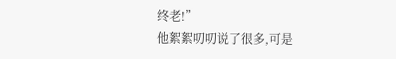终老!”
他絮絮叨叨说了很多,可是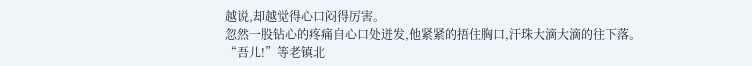越说,却越觉得心口闷得厉害。
忽然一股钻心的疼痛自心口处迸发,他紧紧的捂住胸口,汗珠大滴大滴的往下落。
“吾儿!”等老镇北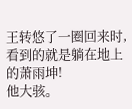王转悠了一圈回来时,看到的就是躺在地上的萧雨坤!
他大骇。